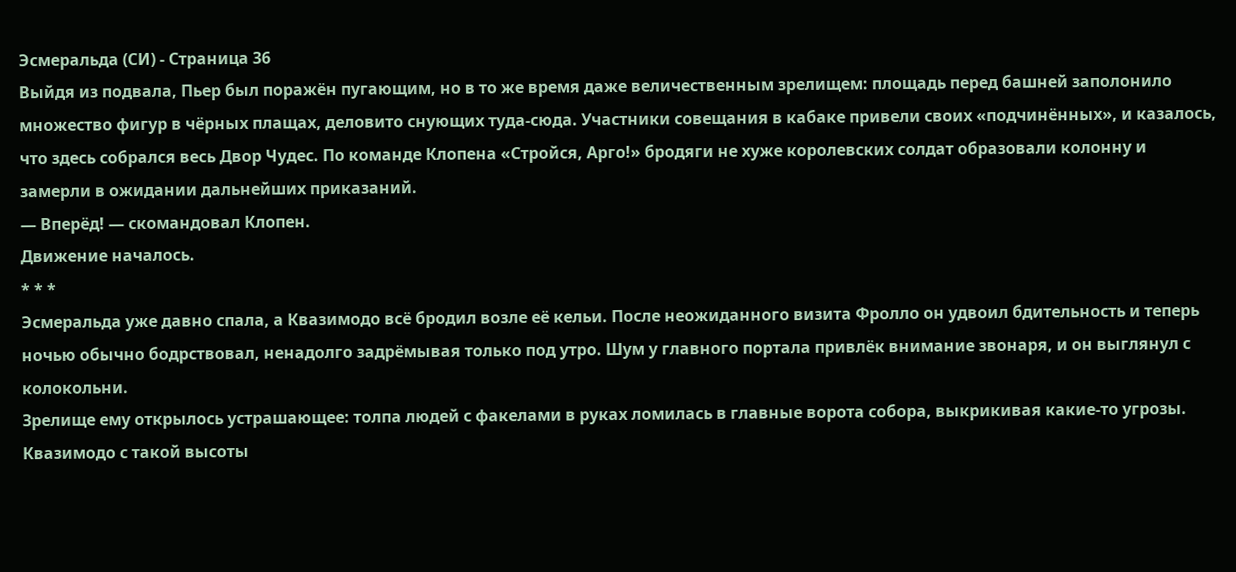Эсмеральда (СИ) - Страница 36
Выйдя из подвала, Пьер был поражён пугающим, но в то же время даже величественным зрелищем: площадь перед башней заполонило множество фигур в чёрных плащах, деловито снующих туда-сюда. Участники совещания в кабаке привели своих «подчинённых», и казалось, что здесь собрался весь Двор Чудес. По команде Клопена «Стройся, Арго!» бродяги не хуже королевских солдат образовали колонну и замерли в ожидании дальнейших приказаний.
— Вперёд! — скомандовал Клопен.
Движение началось.
* * *
Эсмеральда уже давно спала, а Квазимодо всё бродил возле её кельи. После неожиданного визита Фролло он удвоил бдительность и теперь ночью обычно бодрствовал, ненадолго задрёмывая только под утро. Шум у главного портала привлёк внимание звонаря, и он выглянул с колокольни.
Зрелище ему открылось устрашающее: толпа людей с факелами в руках ломилась в главные ворота собора, выкрикивая какие-то угрозы. Квазимодо с такой высоты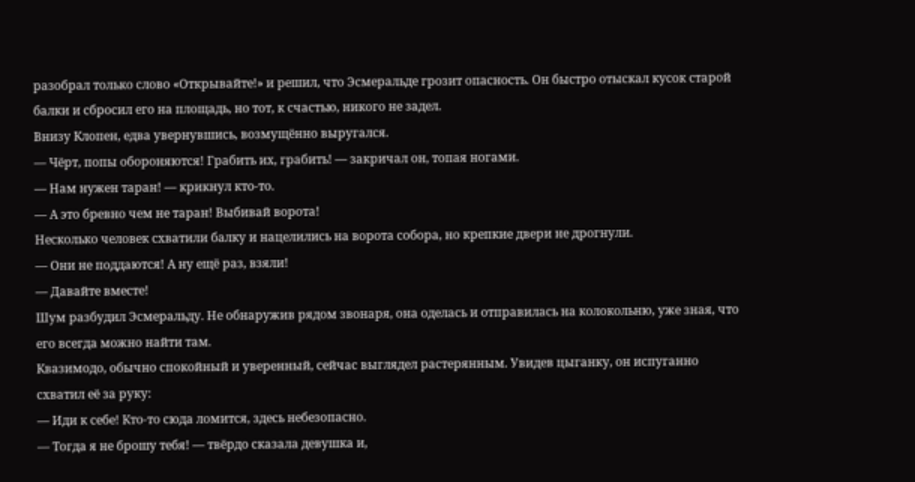разобрал только слово «Открывайте!» и решил, что Эсмеральде грозит опасность. Он быстро отыскал кусок старой балки и сбросил его на площадь, но тот, к счастью, никого не задел.
Внизу Клопен, едва увернувшись, возмущённо выругался.
— Чёрт, попы обороняются! Грабить их, грабить! — закричал он, топая ногами.
— Нам нужен таран! — крикнул кто-то.
— А это бревно чем не таран! Выбивай ворота!
Несколько человек схватили балку и нацелились на ворота собора, но крепкие двери не дрогнули.
— Они не поддаются! А ну ещё раз, взяли!
— Давайте вместе!
Шум разбудил Эсмеральду. Не обнаружив рядом звонаря, она оделась и отправилась на колокольню, уже зная, что его всегда можно найти там.
Квазимодо, обычно спокойный и уверенный, сейчас выглядел растерянным. Увидев цыганку, он испуганно схватил её за руку:
— Иди к себе! Кто-то сюда ломится, здесь небезопасно.
— Тогда я не брошу тебя! — твёрдо сказала девушка и,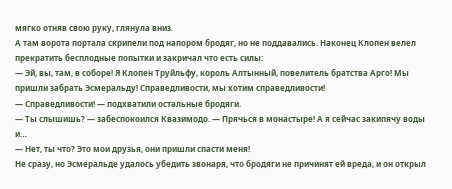мягко отняв свою руку, глянула вниз.
А там ворота портала скрипели под напором бродяг, но не поддавались. Наконец Клопен велел прекратить бесплодные попытки и закричал что есть силы:
— Эй, вы, там, в соборе! Я Клопен Труйльфу, король Алтынный, повелитель братства Арго! Мы пришли забрать Эсмеральду! Справедливости, мы хотим справедливости!
— Справедливости! — подхватили остальные бродяги.
— Ты слышишь? — забеспокоился Квазимодо. — Прячься в монастыре! А я сейчас закипячу воды и…
— Нет, ты что? Это мои друзья, они пришли спасти меня!
Не сразу, но Эсмеральде удалось убедить звонаря, что бродяги не причинят ей вреда, и он открыл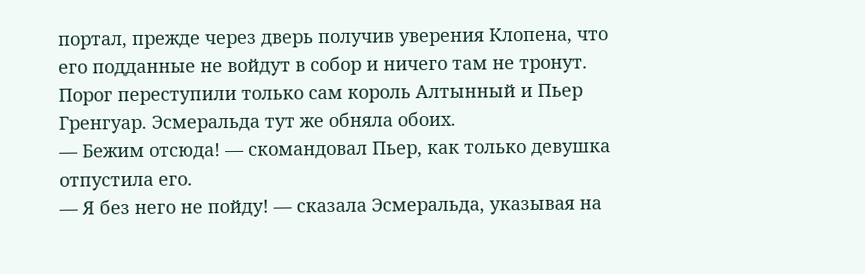портал, прежде через дверь получив уверения Клопена, что его подданные не войдут в собор и ничего там не тронут.
Порог переступили только сам король Алтынный и Пьер Гренгуар. Эсмеральда тут же обняла обоих.
— Бежим отсюда! — скомандовал Пьер, как только девушка отпустила его.
— Я без него не пойду! — сказала Эсмеральда, указывая на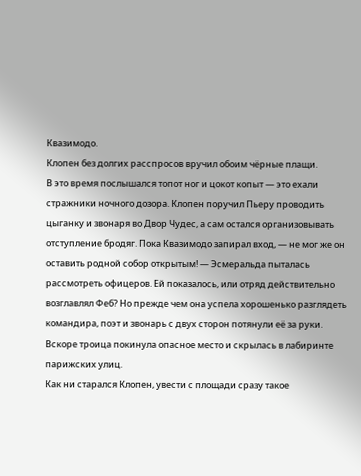Квазимодо.
Клопен без долгих расспросов вручил обоим чёрные плащи.
В это время послышался топот ног и цокот копыт — это ехали стражники ночного дозора. Клопен поручил Пьеру проводить цыганку и звонаря во Двор Чудес, а сам остался организовывать отступление бродяг. Пока Квазимодо запирал вход, — не мог же он оставить родной собор открытым! — Эсмеральда пыталась рассмотреть офицеров. Ей показалось, или отряд действительно возглавлял Феб? Но прежде чем она успела хорошенько разглядеть командира, поэт и звонарь с двух сторон потянули её за руки. Вскоре троица покинула опасное место и скрылась в лабиринте парижских улиц.
Как ни старался Клопен, увести с площади сразу такое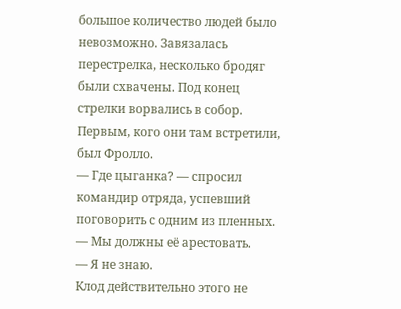большое количество людей было невозможно. Завязалась перестрелка, несколько бродяг были схвачены. Под конец стрелки ворвались в собор. Первым, кого они там встретили, был Фролло.
— Где цыганка? — спросил командир отряда, успевший поговорить с одним из пленных. — Мы должны её арестовать.
— Я не знаю.
Клод действительно этого не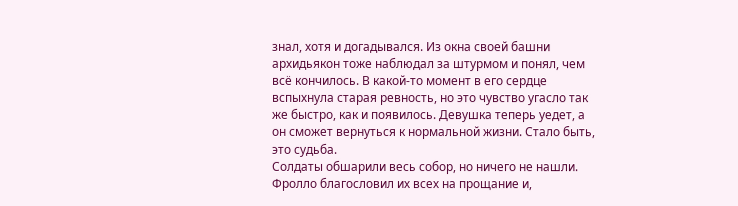знал, хотя и догадывался. Из окна своей башни архидьякон тоже наблюдал за штурмом и понял, чем всё кончилось. В какой-то момент в его сердце вспыхнула старая ревность, но это чувство угасло так же быстро, как и появилось. Девушка теперь уедет, а он сможет вернуться к нормальной жизни. Стало быть, это судьба.
Солдаты обшарили весь собор, но ничего не нашли. Фролло благословил их всех на прощание и,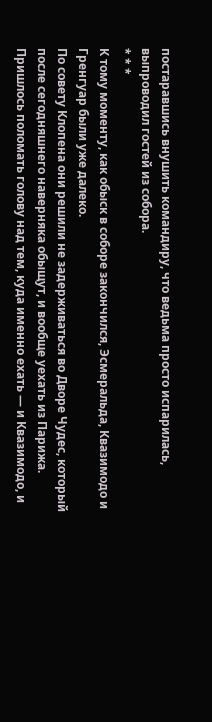постаравшись внушить командиру, что ведьма просто испарилась, выпроводил гостей из собора.
* * *
К тому моменту, как обыск в соборе закончился, Эсмеральда, Квазимодо и Гренгуар были уже далеко.
По совету Клопена они решили не задерживаться во Дворе Чудес, который после сегодняшнего наверняка обыщут, и вообще уехать из Парижа. Пришлось поломать голову над тем, куда именно ехать — и Квазимодо, и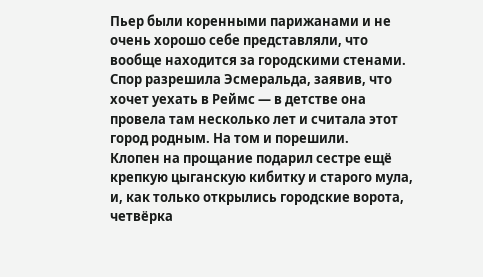Пьер были коренными парижанами и не очень хорошо себе представляли, что вообще находится за городскими стенами. Спор разрешила Эсмеральда, заявив, что хочет уехать в Реймс — в детстве она провела там несколько лет и считала этот город родным. На том и порешили.
Клопен на прощание подарил сестре ещё крепкую цыганскую кибитку и старого мула, и, как только открылись городские ворота, четвёрка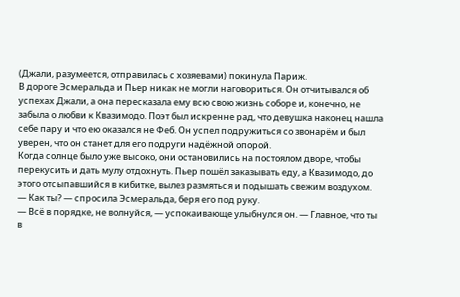(Джали, разумеется, отправилась с хозяевами) покинула Париж.
В дороге Эсмеральда и Пьер никак не могли наговориться. Он отчитывался об успехах Джали, а она пересказала ему всю свою жизнь соборе и, конечно, не забыла о любви к Квазимодо. Поэт был искренне рад, что девушка наконец нашла себе пару и что ею оказался не Феб. Он успел подружиться со звонарём и был уверен, что он станет для его подруги надёжной опорой.
Когда солнце было уже высоко, они остановились на постоялом дворе, чтобы перекусить и дать мулу отдохнуть. Пьер пошёл заказывать еду, а Квазимодо, до этого отсыпавшийся в кибитке, вылез размяться и подышать свежим воздухом.
— Как ты? — спросила Эсмеральда, беря его под руку.
— Всё в порядке, не волнуйся, — успокаивающе улыбнулся он. — Главное, что ты в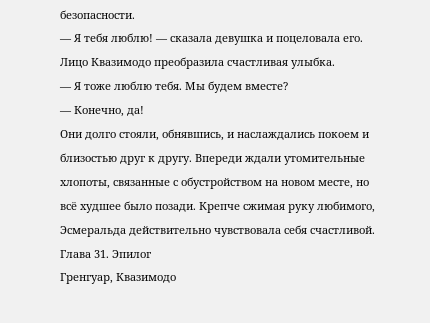безопасности.
— Я тебя люблю! — сказала девушка и поцеловала его.
Лицо Квазимодо преобразила счастливая улыбка.
— Я тоже люблю тебя. Мы будем вместе?
— Конечно, да!
Они долго стояли, обнявшись, и наслаждались покоем и близостью друг к другу. Впереди ждали утомительные хлопоты, связанные с обустройством на новом месте, но всё худшее было позади. Крепче сжимая руку любимого, Эсмеральда действительно чувствовала себя счастливой.
Глава 31. Эпилог
Гренгуар, Квазимодо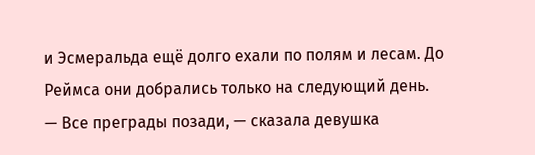и Эсмеральда ещё долго ехали по полям и лесам. До Реймса они добрались только на следующий день.
— Все преграды позади, — сказала девушка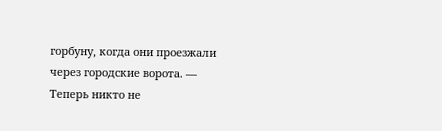горбуну, когда они проезжали через городские ворота. — Теперь никто не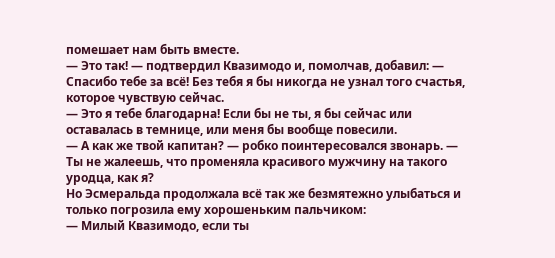помешает нам быть вместе.
— Это так! — подтвердил Квазимодо и, помолчав, добавил: — Спасибо тебе за всё! Без тебя я бы никогда не узнал того счастья, которое чувствую сейчас.
— Это я тебе благодарна! Если бы не ты, я бы сейчас или оставалась в темнице, или меня бы вообще повесили.
— А как же твой капитан? — робко поинтересовался звонарь. — Ты не жалеешь, что променяла красивого мужчину на такого уродца, как я?
Но Эсмеральда продолжала всё так же безмятежно улыбаться и только погрозила ему хорошеньким пальчиком:
— Милый Квазимодо, если ты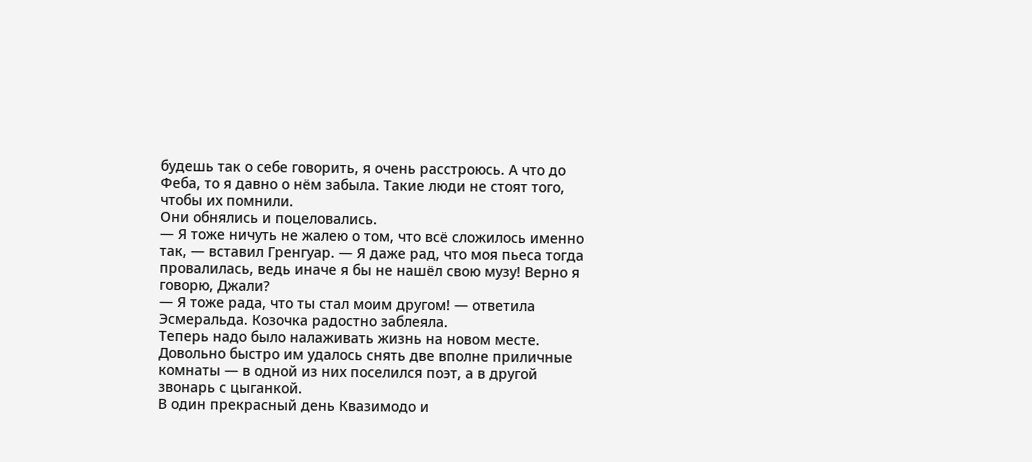будешь так о себе говорить, я очень расстроюсь. А что до Феба, то я давно о нём забыла. Такие люди не стоят того, чтобы их помнили.
Они обнялись и поцеловались.
— Я тоже ничуть не жалею о том, что всё сложилось именно так, — вставил Гренгуар. — Я даже рад, что моя пьеса тогда провалилась, ведь иначе я бы не нашёл свою музу! Верно я говорю, Джали?
— Я тоже рада, что ты стал моим другом! — ответила Эсмеральда. Козочка радостно заблеяла.
Теперь надо было налаживать жизнь на новом месте. Довольно быстро им удалось снять две вполне приличные комнаты — в одной из них поселился поэт, а в другой звонарь с цыганкой.
В один прекрасный день Квазимодо и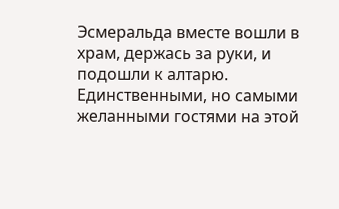Эсмеральда вместе вошли в храм, держась за руки, и подошли к алтарю. Единственными, но самыми желанными гостями на этой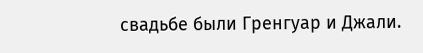свадьбе были Гренгуар и Джали.